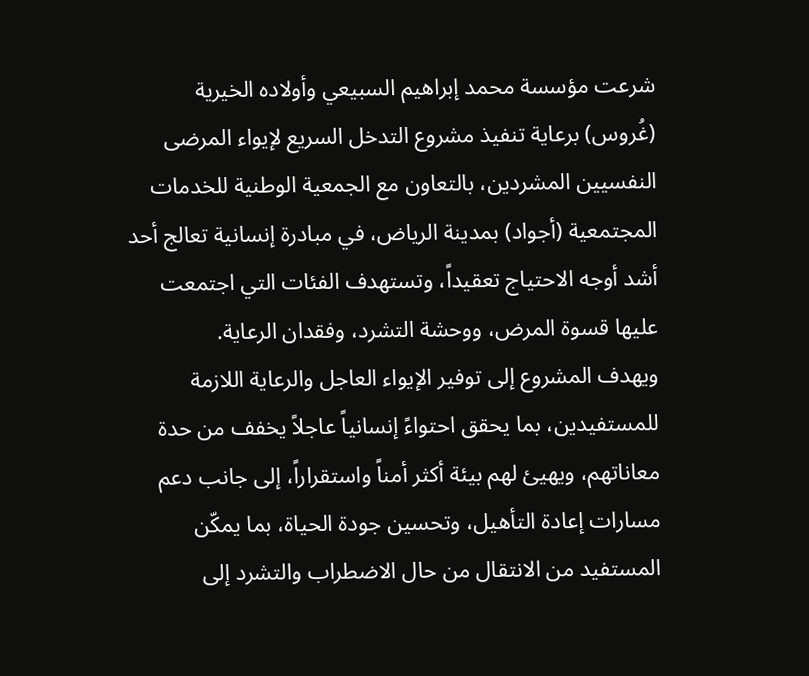شرعت مؤسسة محمد إبراهيم السبيعي وأولاده الخيرية (غُروس) برعاية تنفيذ مشروع التدخل السريع لإيواء المرضى النفسيين المشردين، بالتعاون مع الجمعية الوطنية للخدمات المجتمعية (أجواد) بمدينة الرياض، في مبادرة إنسانية تعالج أحد أشد أوجه الاحتياج تعقيداً، وتستهدف الفئات التي اجتمعت عليها قسوة المرض، ووحشة التشرد، وفقدان الرعاية.
ويهدف المشروع إلى توفير الإيواء العاجل والرعاية اللازمة للمستفيدين، بما يحقق احتواءً إنسانياً عاجلاً يخفف من حدة معاناتهم، ويهيئ لهم بيئة أكثر أمناً واستقراراً، إلى جانب دعم مسارات إعادة التأهيل، وتحسين جودة الحياة، بما يمكّن المستفيد من الانتقال من حال الاضطراب والتشرد إلى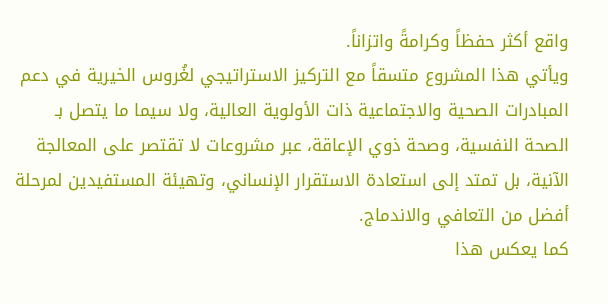واقع أكثر حفظاً وكرامةً واتزاناً.
ويأتي هذا المشروع متسقاً مع التركيز الاستراتيجي لغُروس الخيرية في دعم المبادرات الصحية والاجتماعية ذات الأولوية العالية، ولا سيما ما يتصل بـ الصحة النفسية، وصحة ذوي الإعاقة، عبر مشروعات لا تقتصر على المعالجة الآنية، بل تمتد إلى استعادة الاستقرار الإنساني، وتهيئة المستفيدين لمرحلة أفضل من التعافي والاندماج.
كما يعكس هذا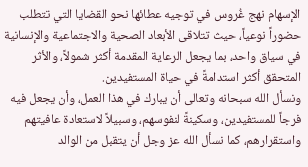الإسهام نهج غُروس في توجيه عطائها نحو القضايا التي تتطلب حضوراً نوعياً، حيث تتلاقى الأبعاد الصحية والاجتماعية والإنسانية في سياق واحد، بما يجعل الرعاية المقدمة أكثر شمولاً، والأثر المتحقق أكثر استدامةً في حياة المستفيدين.
ونسأل الله سبحانه وتعالى أن يبارك في هذا العمل، وأن يجعل فيه فرجاً للمستفيدين، وسكينةً لنفوسهم، وسبيلاً لاستعادة عافيتهم واستقرارهم، كما نسأل الله عز وجل أن يتقبل من الوالد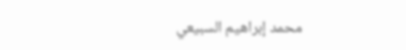محمد إبراهيم السبيعي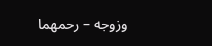وزوجه – رحمهما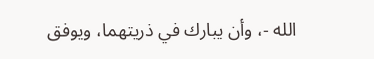الله -، وأن يبارك في ذريتهما، ويوفق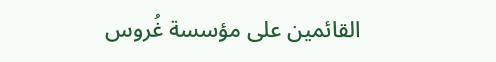القائمين على مؤسسة غُروس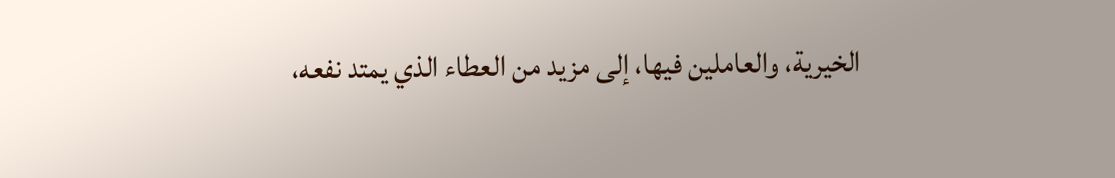الخيرية، والعاملين فيها، إلى مزيد من العطاء الذي يمتد نفعه،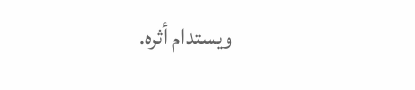ويستدام أثره.